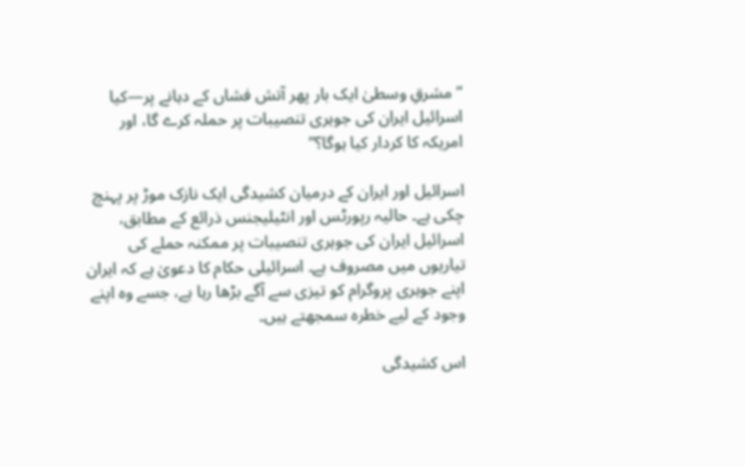“مشرقِ وسطیٰ ایک بار پھر آتش فشاں کے دہانے پر—کیا اسرائیل ایران کی جوہری تنصیبات پر حملہ کرے گا، اور امریکہ کا کردار کیا ہوگا؟”

اسرائیل اور ایران کے درمیان کشیدگی ایک نازک موڑ پر پہنچ چکی ہے۔ حالیہ رپورٹس اور انٹیلیجنس ذرائع کے مطابق، اسرائیل ایران کی جوہری تنصیبات پر ممکنہ حملے کی تیاریوں میں مصروف ہے۔ اسرائیلی حکام کا دعویٰ ہے کہ ایران اپنے جوہری پروگرام کو تیزی سے آگے بڑھا رہا ہے، جسے وہ اپنے وجود کے لیے خطرہ سمجھتے ہیں۔

اس کشیدگی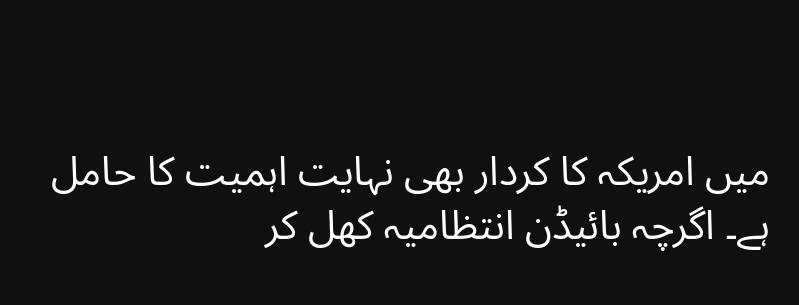میں امریکہ کا کردار بھی نہایت اہمیت کا حامل ہے۔ اگرچہ بائیڈن انتظامیہ کھل کر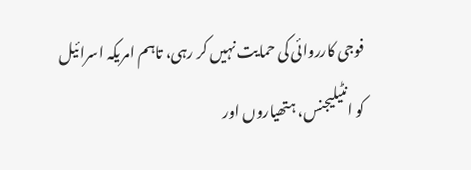فوجی کارروائی کی حمایت نہیں کر رہی، تاہم امریکہ اسرائیل کو انٹیلیجنس، ہتھیاروں اور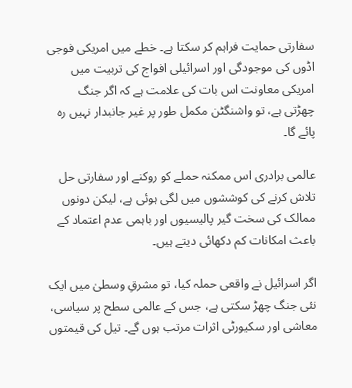سفارتی حمایت فراہم کر سکتا ہے۔ خطے میں امریکی فوجی اڈوں کی موجودگی اور اسرائیلی افواج کی تربیت میں امریکی معاونت اس بات کی علامت ہے کہ اگر جنگ چھڑتی ہے، تو واشنگٹن مکمل طور پر غیر جانبدار نہیں رہ پائے گا۔

عالمی برادری اس ممکنہ حملے کو روکنے اور سفارتی حل تلاش کرنے کی کوششوں میں لگی ہوئی ہے، لیکن دونوں ممالک کی سخت گیر پالیسیوں اور باہمی عدم اعتماد کے باعث امکانات کم دکھائی دیتے ہیں۔

اگر اسرائیل نے واقعی حملہ کیا، تو مشرقِ وسطیٰ میں ایک نئی جنگ چھڑ سکتی ہے، جس کے عالمی سطح پر سیاسی، معاشی اور سکیورٹی اثرات مرتب ہوں گے۔ تیل کی قیمتوں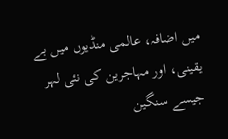میں اضافہ، عالمی منڈیوں میں بے یقینی، اور مہاجرین کی نئی لہر جیسے سنگین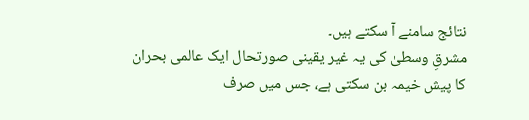نتائج سامنے آ سکتے ہیں۔
مشرقِ وسطیٰ کی یہ غیر یقینی صورتحال ایک عالمی بحران کا پیش خیمہ بن سکتی ہے، جس میں صرف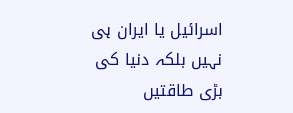اسرائیل یا ایران ہی نہیں بلکہ دنیا کی بڑی طاقتیں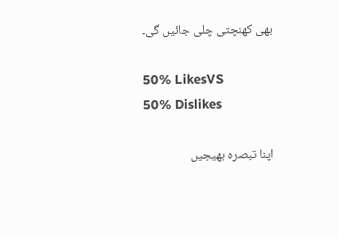بھی کھنچتی چلی جائیں گی۔

50% LikesVS
50% Dislikes

اپنا تبصرہ بھیجیں